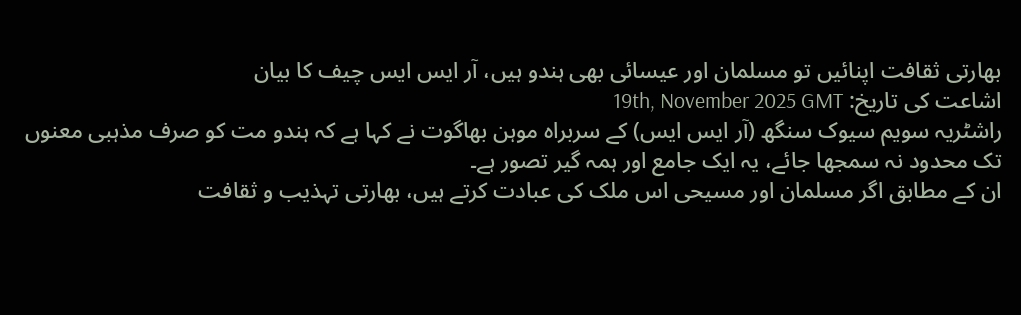بھارتی ثقافت اپنائیں تو مسلمان اور عیسائی بھی ہندو ہیں، آر ایس ایس چیف کا بیان
اشاعت کی تاریخ: 19th, November 2025 GMT
راشٹریہ سویم سیوک سنگھ (آر ایس ایس) کے سربراہ موہن بھاگوت نے کہا ہے کہ ہندو مت کو صرف مذہبی معنوں تک محدود نہ سمجھا جائے، یہ ایک جامع اور ہمہ گیر تصور ہے۔
ان کے مطابق اگر مسلمان اور مسیحی اس ملک کی عبادت کرتے ہیں، بھارتی تہذیب و ثقافت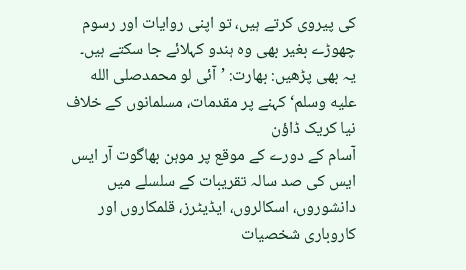کی پیروی کرتے ہیں، تو اپنی روایات اور رسوم چھوڑے بغیر بھی وہ ہندو کہلائے جا سکتے ہیں۔
یہ بھی پڑھیں: بھارت: ’آئی لو محمدصلى الله عليه وسلم‘ کہنے پر مقدمات، مسلمانوں کے خلاف نیا کریک ڈاؤن
آسام کے دورے کے موقع پر موہن بھاگوت آر ایس ایس کی صد سالہ تقریبات کے سلسلے میں دانشوروں، اسکالروں، ایڈیٹرز، قلمکاروں اور کاروباری شخصیات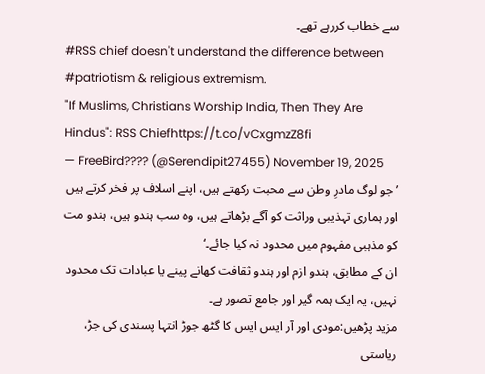سے خطاب کررہے تھے۔
#RSS chief doesn't understand the difference between #patriotism & religious extremism.
"If Muslims, Christians Worship India, Then They Are Hindus": RSS Chiefhttps://t.co/vCxgmzZ8fi
— FreeBird???? (@Serendipit27455) November 19, 2025
’جو لوگ مادرِ وطن سے محبت رکھتے ہیں، اپنے اسلاف پر فخر کرتے ہیں اور ہماری تہذیبی وراثت کو آگے بڑھاتے ہیں، وہ سب ہندو ہیں، ہندو مت کو مذہبی مفہوم میں محدود نہ کیا جائے۔‘
ان کے مطابق، ہندو ازم اور ہندو ثقافت کھانے پینے یا عبادات تک محدود نہیں، یہ ایک ہمہ گیر اور جامع تصور ہے۔
مزید پڑھیں:مودی اور آر ایس ایس کا گٹھ جوڑ انتہا پسندی کی جڑ، ریاستی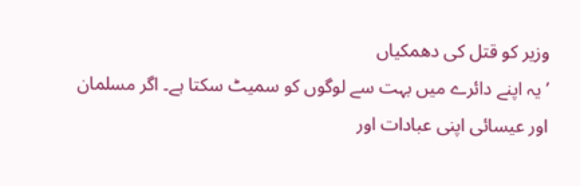وزیر کو قتل کی دھمکیاں
’یہ اپنے دائرے میں بہت سے لوگوں کو سمیٹ سکتا ہے۔ اگر مسلمان اور عیسائی اپنی عبادات اور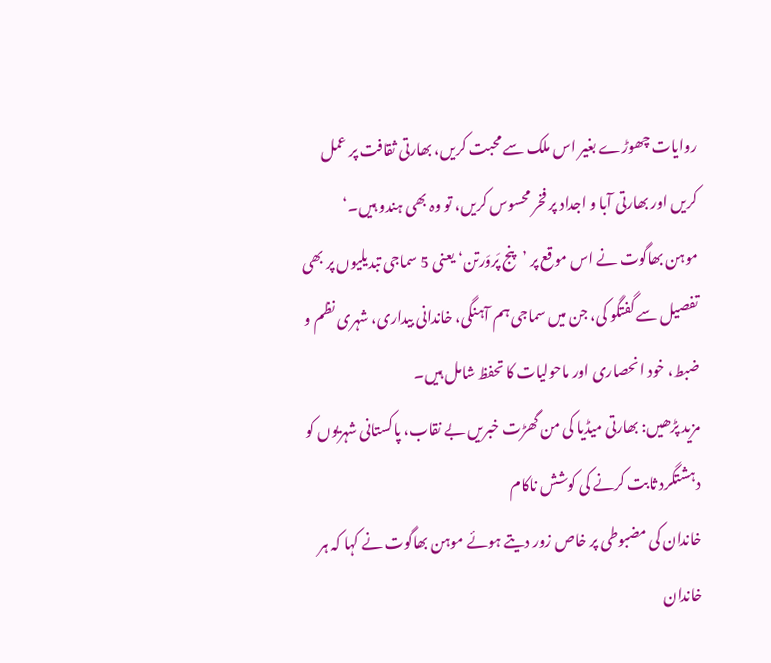روایات چھوڑے بغیر اس ملک سے محبت کریں، بھارتی ثقافت پر عمل کریں اور بھارتی آبا و اجداد پر فخر محسوس کریں، تو وہ بھی ہندو ہیں۔‘
موہن بھاگوت نے اس موقع پر ’پنج پَروَرتن‘ یعنی 5 سماجی تبدیلیوں پر بھی تفصیل سے گفتگو کی، جن میں سماجی ہم آہنگی، خاندانی بیداری، شہری نظم و ضبط، خود انحصاری اور ماحولیات کا تحفظ شامل ہیں۔
مزید پڑھیں: بھارتی میڈیا کی من گھڑت خبریں بے نقاب، پاکستانی شہریوں کو دہشتگرد ثابت کرنے کی کوشش ناکام
خاندان کی مضبوطی پر خاص زور دیتے ہوئے موہن بھاگوت نے کہا کہ ہر خاندان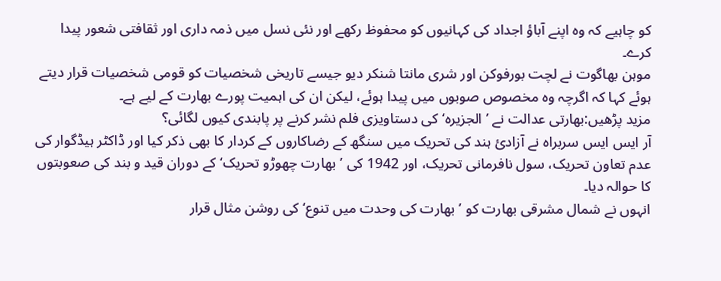کو چاہیے کہ وہ اپنے آباؤ اجداد کی کہانیوں کو محفوظ رکھے اور نئی نسل میں ذمہ داری اور ثقافتی شعور پیدا کرے۔
موہن بھاگوت نے لچت بورفوکن اور شری مانتا شنکر دیو جیسے تاریخی شخصیات کو قومی شخصیات قرار دیتے ہوئے کہا کہ اگرچہ وہ مخصوص صوبوں میں پیدا ہوئے، لیکن ان کی اہمیت پورے بھارت کے لیے ہے۔
مزید پڑھیں:بھارتی عدالت نے ’الجزیرہ‘ کی دستاویزی فلم نشر کرنے پر پابندی کیوں لگائی؟
آر ایس ایس سربراہ نے آزادئ ہند کی تحریک میں سنگھ کے رضاکاروں کے کردار کا بھی ذکر کیا اور ڈاکٹر ہیڈگوار کی عدم تعاون تحریک، سول نافرمانی تحریک، اور 1942 کی ’بھارت چھوڑو تحریک‘ کے دوران قید و بند کی صعوبتوں کا حوالہ دیا۔
انہوں نے شمال مشرقی بھارت کو ’بھارت کی وحدت میں تنوع‘ کی روشن مثال قرار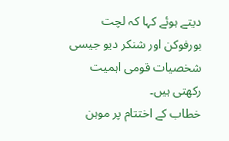دیتے ہوئے کہا کہ لچت بورفوکن اور شنکر دیو جیسی شخصیات قومی اہمیت رکھتی ہیں۔
خطاب کے اختتام پر موہن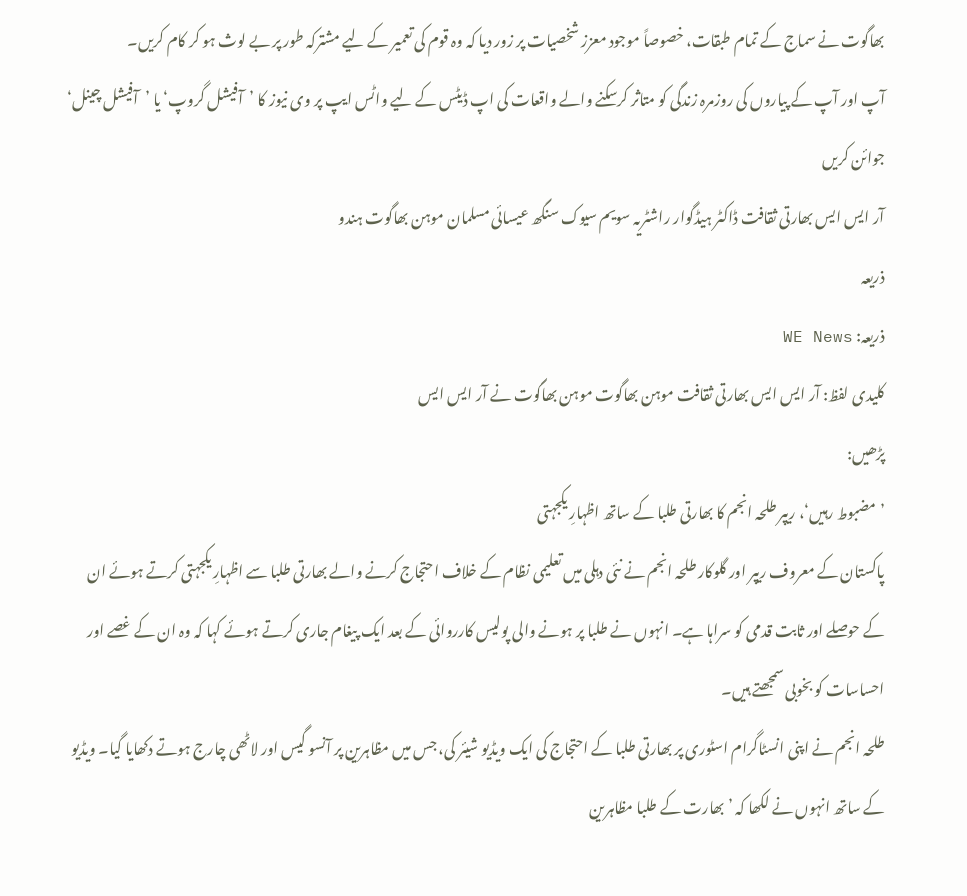بھاگوت نے سماج کے تمام طبقات، خصوصاً موجود معزز شخصیات پر زور دیا کہ وہ قوم کی تعمیر کے لیے مشترکہ طور پر بے لوث ہو کر کام کریں۔
آپ اور آپ کے پیاروں کی روزمرہ زندگی کو متاثر کرسکنے والے واقعات کی اپ ڈیٹس کے لیے واٹس ایپ پر وی نیوز کا ’آفیشل گروپ‘ یا ’آفیشل چینل‘ جوائن کریں
آر ایس ایس بھارتی ثقافت ڈاکٹر ہیڈگوار راشٹریہ سویم سیوک سنگھ عیسائی مسلمان موہن بھاگوت ہندو
ذریعہ
ذریعہ: WE News
کلیدی لفظ: آر ایس ایس بھارتی ثقافت موہن بھاگوت موہن بھاگوت نے آر ایس ایس
پڑھیں:
’مضبوط رہیں‘، ریپر طلحہ انجم کا بھارتی طلبا کے ساتھ اظہارِ یکجہتی
پاکستان کے معروف ریپر اور گلوکار طلحہ انجم نے نئی دہلی میں تعلیمی نظام کے خلاف احتجاج کرنے والے بھارتی طلبا سے اظہارِ یکجہتی کرتے ہوئے ان کے حوصلے اور ثابت قدمی کو سراہا ہے۔ انہوں نے طلبا پر ہونے والی پولیس کارروائی کے بعد ایک پیغام جاری کرتے ہوئے کہا کہ وہ ان کے غصے اور احساسات کو بخوبی سمجھتے ہیں۔
طلحہ انجم نے اپنی انسٹاگرام اسٹوری پر بھارتی طلبا کے احتجاج کی ایک ویڈیو شیئر کی، جس میں مظاہرین پر آنسو گیس اور لاٹھی چارج ہوتے دکھایا گیا۔ ویڈیو کے ساتھ انہوں نے لکھا کہ ’بھارت کے طلبا مظاہرین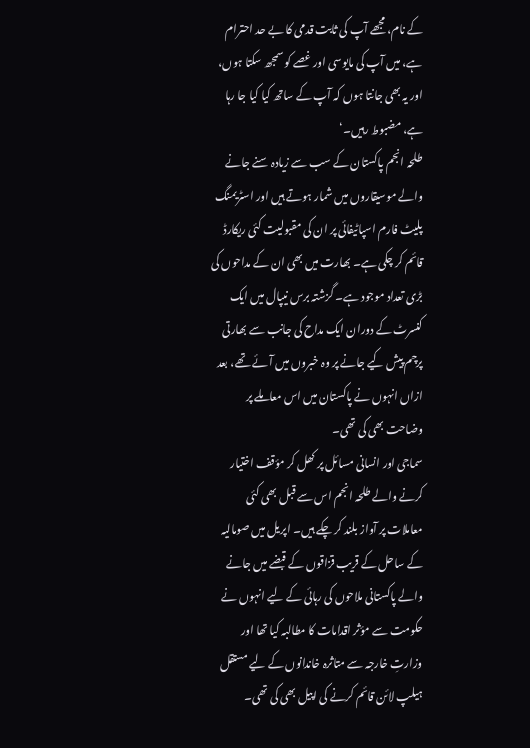کے نام، مجھے آپ کی ثابت قدمی کا بے حد احترام ہے، میں آپ کی مایوسی اور غصے کو سمجھ سکتا ہوں، اور یہ بھی جانتا ہوں کہ آپ کے ساتھ کیا کیا جا رہا ہے، مضبوط رہیں۔‘
طلحہ انجم پاکستان کے سب سے زیادہ سنے جانے والے موسیقاروں میں شمار ہوتے ہیں اور اسٹریمنگ پلیٹ فارم اسپاٹیفائی پر ان کی مقبولیت کئی ریکارڈ قائم کر چکی ہے۔ بھارت میں بھی ان کے مداحوں کی بڑی تعداد موجود ہے۔ گزشتہ برس نیپال میں ایک کنسرٹ کے دوران ایک مداح کی جانب سے بھارتی پرچم پیش کیے جانے پر وہ خبروں میں آئے تھے، بعد ازاں انہوں نے پاکستان میں اس معاملے پر وضاحت بھی کی تھی۔
سماجی اور انسانی مسائل پر کھل کر مؤقف اختیار کرنے والے طلحہ انجم اس سے قبل بھی کئی معاملات پر آواز بلند کر چکے ہیں۔ اپریل میں صومالیہ کے ساحل کے قریب قزاقوں کے قبضے میں جانے والے پاکستانی ملاحوں کی رہائی کے لیے انہوں نے حکومت سے مؤثر اقدامات کا مطالبہ کیا تھا اور وزارتِ خارجہ سے متاثرہ خاندانوں کے لیے مستقل ہیلپ لائن قائم کرنے کی اپیل بھی کی تھی۔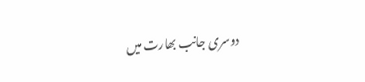دوسری جانب بھارت میں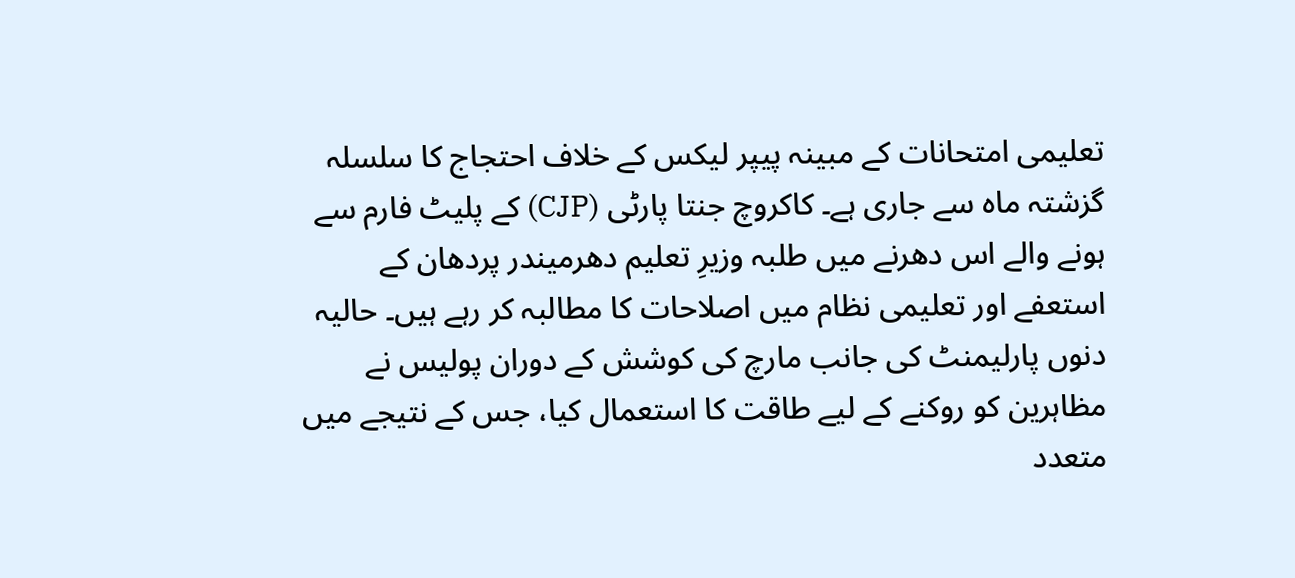تعلیمی امتحانات کے مبینہ پیپر لیکس کے خلاف احتجاج کا سلسلہ گزشتہ ماہ سے جاری ہے۔ کاکروچ جنتا پارٹی (CJP) کے پلیٹ فارم سے ہونے والے اس دھرنے میں طلبہ وزیرِ تعلیم دھرمیندر پردھان کے استعفے اور تعلیمی نظام میں اصلاحات کا مطالبہ کر رہے ہیں۔ حالیہ دنوں پارلیمنٹ کی جانب مارچ کی کوشش کے دوران پولیس نے مظاہرین کو روکنے کے لیے طاقت کا استعمال کیا، جس کے نتیجے میں متعدد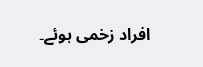افراد زخمی ہوئے۔